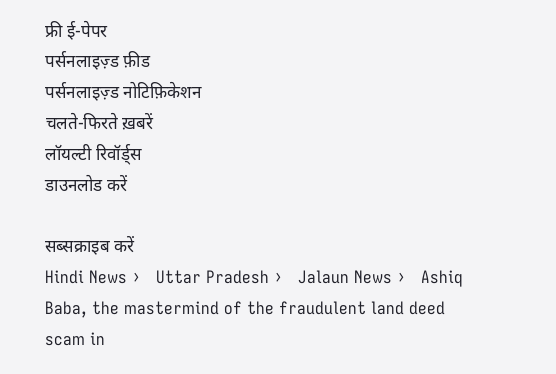फ्री ई-पेपर
पर्सनलाइज़्ड फ़ीड
पर्सनलाइज़्ड नोटिफ़िकेशन
चलते-फिरते ख़बरें
लॉयल्टी रिवॉर्ड्स
डाउनलोड करें

सब्सक्राइब करें
Hindi News ›   Uttar Pradesh ›   Jalaun News ›   Ashiq Baba, the mastermind of the fraudulent land deed scam in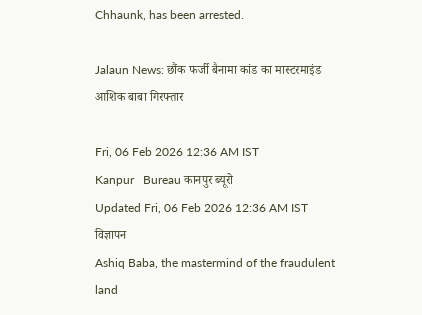Chhaunk, has been arrested.

Jalaun News: छौंक फर्जी बैनामा कांड का मास्टरमाइंड आशिक बाबा गिरफ्तार

Fri, 06 Feb 2026 12:36 AM IST
Kanpur   Bureau कानपुर ब्यूरो
Updated Fri, 06 Feb 2026 12:36 AM IST
विज्ञापन
Ashiq Baba, the mastermind of the fraudulent land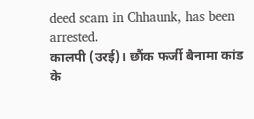deed scam in Chhaunk, has been arrested.
कालपी (उरई)। छौंक फर्जी बैनामा कांड के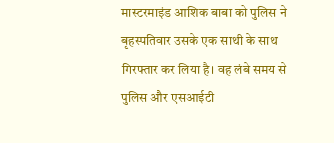मास्टरमाइंड आशिक बाबा को पुलिस ने बृहस्पतिवार उसके एक साथी के साथ गिरफ्तार कर लिया है। वह लंबे समय से पुलिस और एसआईटी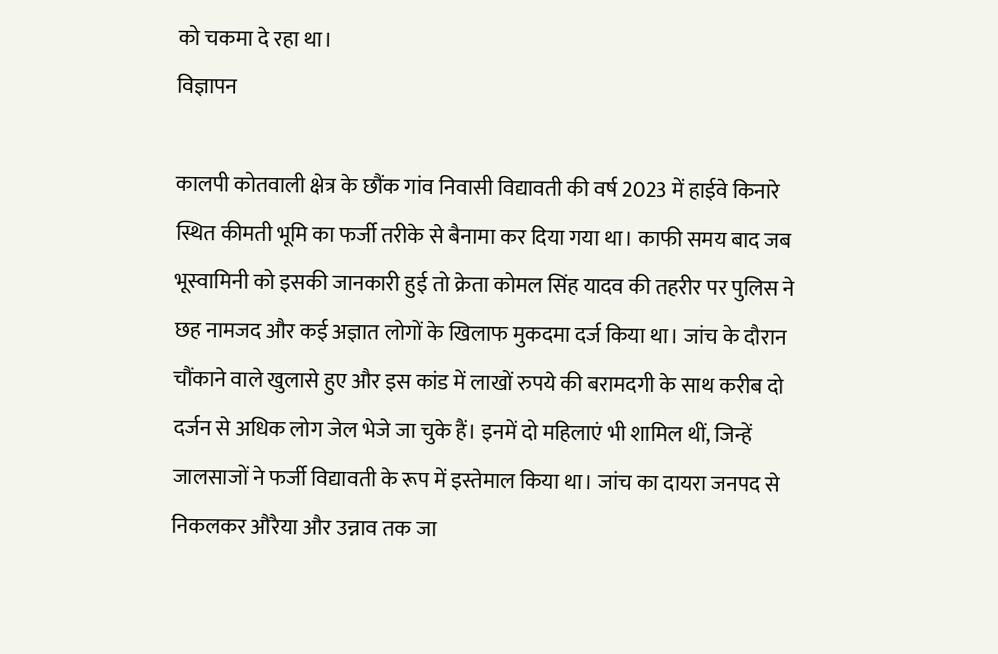को चकमा दे रहा था।
विज्ञापन

कालपी कोतवाली क्षेत्र के छौंक गांव निवासी विद्यावती की वर्ष 2023 में हाईवे किनारे स्थित कीमती भूमि का फर्जी तरीके से बैनामा कर दिया गया था। काफी समय बाद जब भूस्वामिनी को इसकी जानकारी हुई तो क्रेता कोमल सिंह यादव की तहरीर पर पुलिस ने छह नामजद और कई अज्ञात लोगों के खिलाफ मुकदमा दर्ज किया था। जांच के दौरान चौंकाने वाले खुलासे हुए और इस कांड में लाखों रुपये की बरामदगी के साथ करीब दो दर्जन से अधिक लोग जेल भेजे जा चुके हैं। इनमें दो महिलाएं भी शामिल थीं, जिन्हें जालसाजों ने फर्जी विद्यावती के रूप में इस्तेमाल किया था। जांच का दायरा जनपद से निकलकर औरैया और उन्नाव तक जा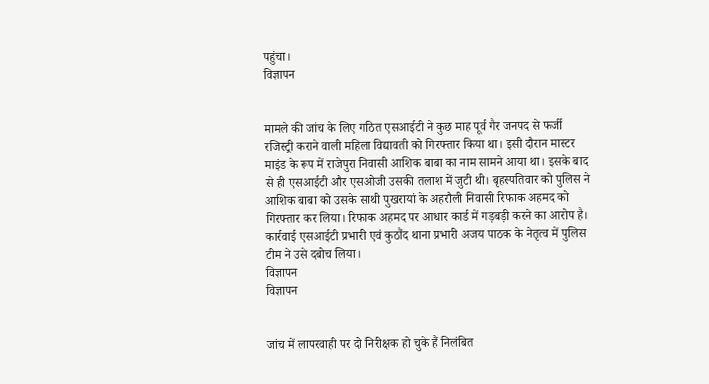पहुंचा।
विज्ञापन


मामले की जांच के लिए गठित एसआईटी ने कुछ माह पूर्व गैर जनपद से फर्जी रजिस्ट्री कराने वाली महिला विद्यावती को गिरफ्तार किया था। इसी दौरान मास्टर माइंड के रूप में राजेपुरा निवासी आशिक बाबा का नाम सामने आया था। इसके बाद से ही एसआईटी और एसओजी उसकी तलाश में जुटी थी। बृहस्पतिवार को पुलिस ने आशिक बाबा को उसके साथी पुखरायां के अहरौली निवासी रिफाक अहमद को गिरफ्तार कर लिया। रिफाक अहमद पर आधार कार्ड में गड़बड़ी करने का आरोप है। कार्रवाई एसआईटी प्रभारी एवं कुठौंद थाना प्रभारी अजय पाठक के नेतृत्व में पुलिस टीम ने उसे दबोच लिया।
विज्ञापन
विज्ञापन


जांच में लापरवाही पर दो निरीक्षक हो चुके हैं निलंबित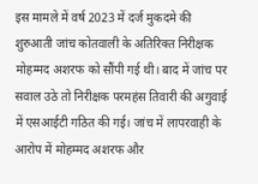इस मामले में वर्ष 2023 में दर्ज मुकदमे की शुरुआती जांच कोतवाली के अतिरिक्त निरीक्षक मोहम्मद अशरफ को सौंपी गई थी। बाद में जांच पर सवाल उठे तो निरीक्षक परमहंस तिवारी की अगुवाई में एसआईटी गठित की गई। जांच में लापरवाही के आरोप में मोहम्मद अशरफ और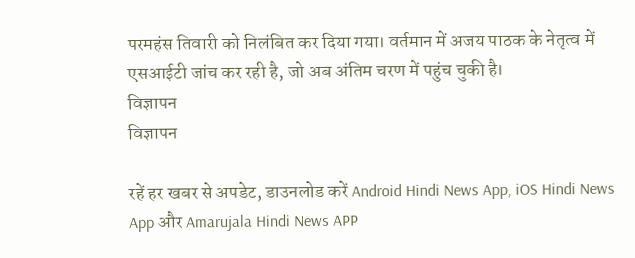परमहंस तिवारी को निलंबित कर दिया गया। वर्तमान में अजय पाठक के नेतृत्व में एसआईटी जांच कर रही है, जो अब अंतिम चरण में पहुंच चुकी है।
विज्ञापन
विज्ञापन

रहें हर खबर से अपडेट, डाउनलोड करें Android Hindi News App, iOS Hindi News App और Amarujala Hindi News APP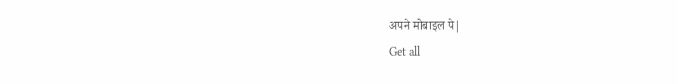अपने मोबाइल पे|
Get all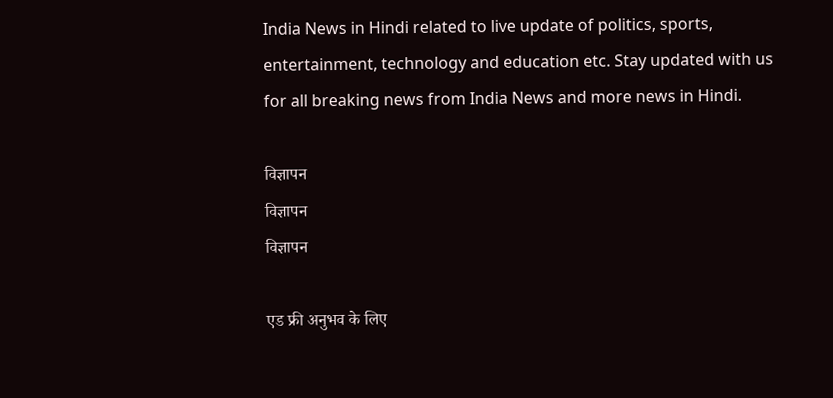India News in Hindi related to live update of politics, sports, entertainment, technology and education etc. Stay updated with us for all breaking news from India News and more news in Hindi.

विज्ञापन
विज्ञापन
विज्ञापन

एड फ्री अनुभव के लिए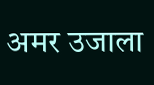अमर उजाला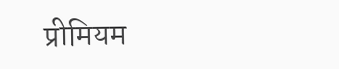प्रीमियम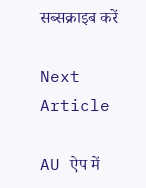सब्सक्राइब करें

Next Article

AU ऐप में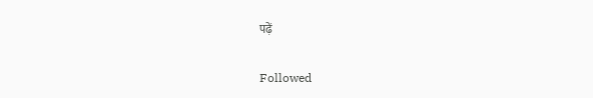पढ़ें

Followed